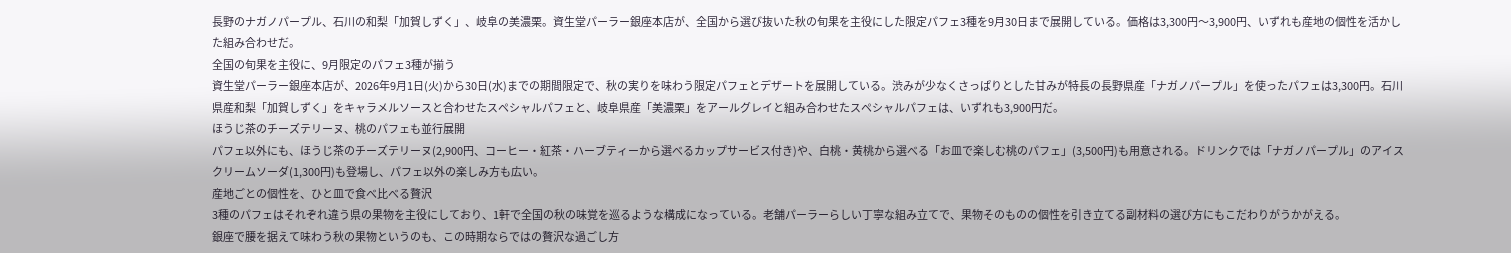長野のナガノパープル、石川の和梨「加賀しずく」、岐阜の美濃栗。資生堂パーラー銀座本店が、全国から選び抜いた秋の旬果を主役にした限定パフェ3種を9月30日まで展開している。価格は3,300円〜3,900円、いずれも産地の個性を活かした組み合わせだ。
全国の旬果を主役に、9月限定のパフェ3種が揃う
資生堂パーラー銀座本店が、2026年9月1日(火)から30日(水)までの期間限定で、秋の実りを味わう限定パフェとデザートを展開している。渋みが少なくさっぱりとした甘みが特長の長野県産「ナガノパープル」を使ったパフェは3,300円。石川県産和梨「加賀しずく」をキャラメルソースと合わせたスペシャルパフェと、岐阜県産「美濃栗」をアールグレイと組み合わせたスペシャルパフェは、いずれも3,900円だ。
ほうじ茶のチーズテリーヌ、桃のパフェも並行展開
パフェ以外にも、ほうじ茶のチーズテリーヌ(2,900円、コーヒー・紅茶・ハーブティーから選べるカップサービス付き)や、白桃・黄桃から選べる「お皿で楽しむ桃のパフェ」(3,500円)も用意される。ドリンクでは「ナガノパープル」のアイスクリームソーダ(1,300円)も登場し、パフェ以外の楽しみ方も広い。
産地ごとの個性を、ひと皿で食べ比べる贅沢
3種のパフェはそれぞれ違う県の果物を主役にしており、1軒で全国の秋の味覚を巡るような構成になっている。老舗パーラーらしい丁寧な組み立てで、果物そのものの個性を引き立てる副材料の選び方にもこだわりがうかがえる。
銀座で腰を据えて味わう秋の果物というのも、この時期ならではの贅沢な過ごし方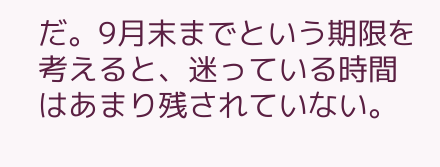だ。9月末までという期限を考えると、迷っている時間はあまり残されていない。